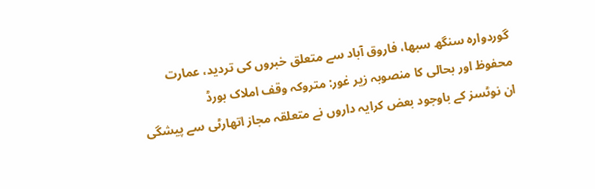گوردوارہ سنگھ سبھا، فاروق آباد سے متعلق خبروں کی تردید، عمارت محفوظ اور بحالی کا منصوبہ زیر غور: متروکہ وقف املاک بورڈ
ان نوٹسز کے باوجود بعض کرایہ داروں نے متعلقہ مجاز اتھارٹی سے پیشگی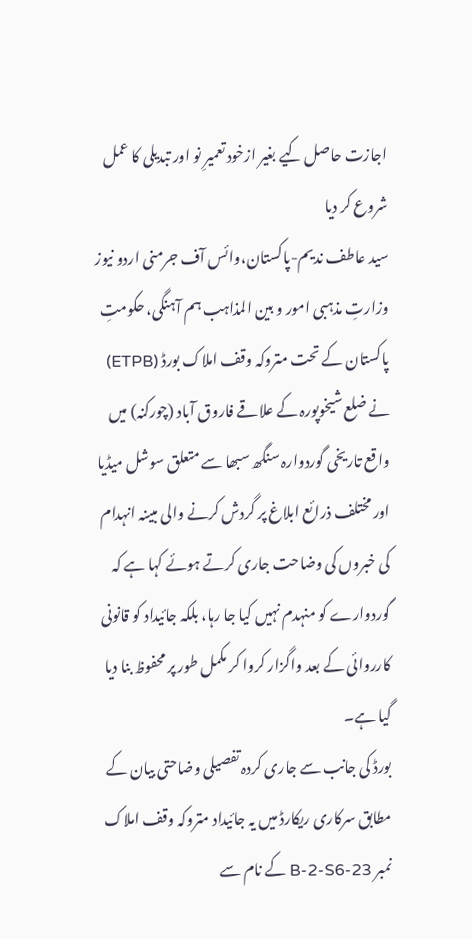اجازت حاصل کیے بغیر ازخود تعمیرِ نو اور تبدیلی کا عمل شروع کر دیا
سید عاطف ندیم-پاکستان،وائس آف جرمنی اردو نیوز
وزارتِ مذہبی امور و بین المذاہب ہم آہنگی، حکومتِ پاکستان کے تحت متروکہ وقف املاک بورڈ (ETPB) نے ضلع شیخوپورہ کے علاقے فاروق آباد (چورکنہ) میں واقع تاریخی گوردوارہ سنگھ سبھا سے متعلق سوشل میڈیا اور مختلف ذرائع ابلاغ پر گردش کرنے والی مبینہ انہدام کی خبروں کی وضاحت جاری کرتے ہوئے کہا ہے کہ گوردوارے کو منہدم نہیں کیا جا رہا، بلکہ جائیداد کو قانونی کارروائی کے بعد واگزار کروا کر مکمل طور پر محفوظ بنا دیا گیا ہے۔
بورڈ کی جانب سے جاری کردہ تفصیلی وضاحتی بیان کے مطابق سرکاری ریکارڈ میں یہ جائیداد متروکہ وقف املاک نمبر B-2-S6-23 کے نام سے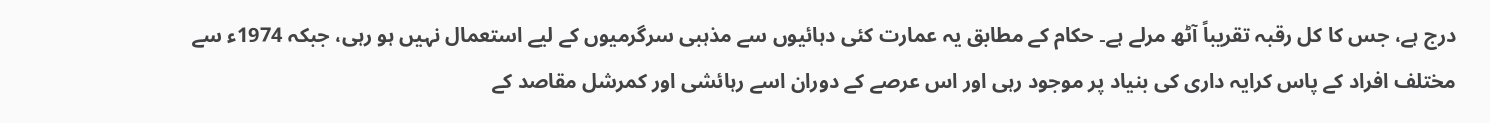درج ہے، جس کا کل رقبہ تقریباً آٹھ مرلے ہے۔ حکام کے مطابق یہ عمارت کئی دہائیوں سے مذہبی سرگرمیوں کے لیے استعمال نہیں ہو رہی، جبکہ 1974ء سے مختلف افراد کے پاس کرایہ داری کی بنیاد پر موجود رہی اور اس عرصے کے دوران اسے رہائشی اور کمرشل مقاصد کے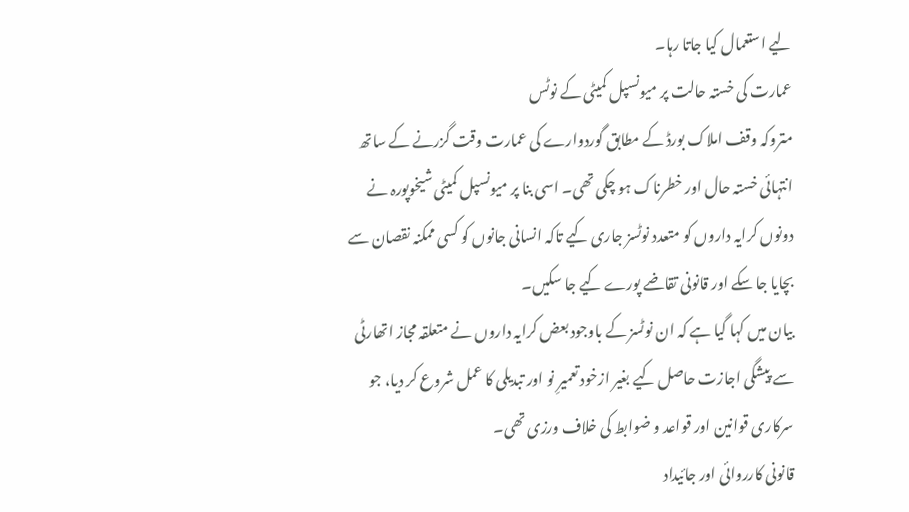لیے استعمال کیا جاتا رہا۔
عمارت کی خستہ حالت پر میونسپل کمیٹی کے نوٹس
متروکہ وقف املاک بورڈ کے مطابق گوردوارے کی عمارت وقت گزرنے کے ساتھ انتہائی خستہ حال اور خطرناک ہو چکی تھی۔ اسی بنا پر میونسپل کمیٹی شیخوپورہ نے دونوں کرایہ داروں کو متعدد نوٹسز جاری کیے تاکہ انسانی جانوں کو کسی ممکنہ نقصان سے بچایا جا سکے اور قانونی تقاضے پورے کیے جا سکیں۔
بیان میں کہا گیا ہے کہ ان نوٹسز کے باوجود بعض کرایہ داروں نے متعلقہ مجاز اتھارٹی سے پیشگی اجازت حاصل کیے بغیر ازخود تعمیرِ نو اور تبدیلی کا عمل شروع کر دیا، جو سرکاری قوانین اور قواعد و ضوابط کی خلاف ورزی تھی۔
قانونی کارروائی اور جائیداد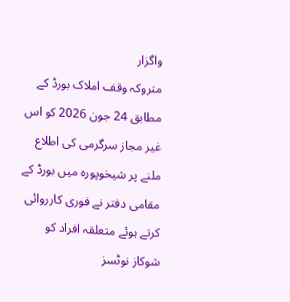واگزار
متروکہ وقف املاک بورڈ کے مطابق 24 جون 2026 کو اس غیر مجاز سرگرمی کی اطلاع ملنے پر شیخوپورہ میں بورڈ کے مقامی دفتر نے فوری کارروائی کرتے ہوئے متعلقہ افراد کو شوکاز نوٹسز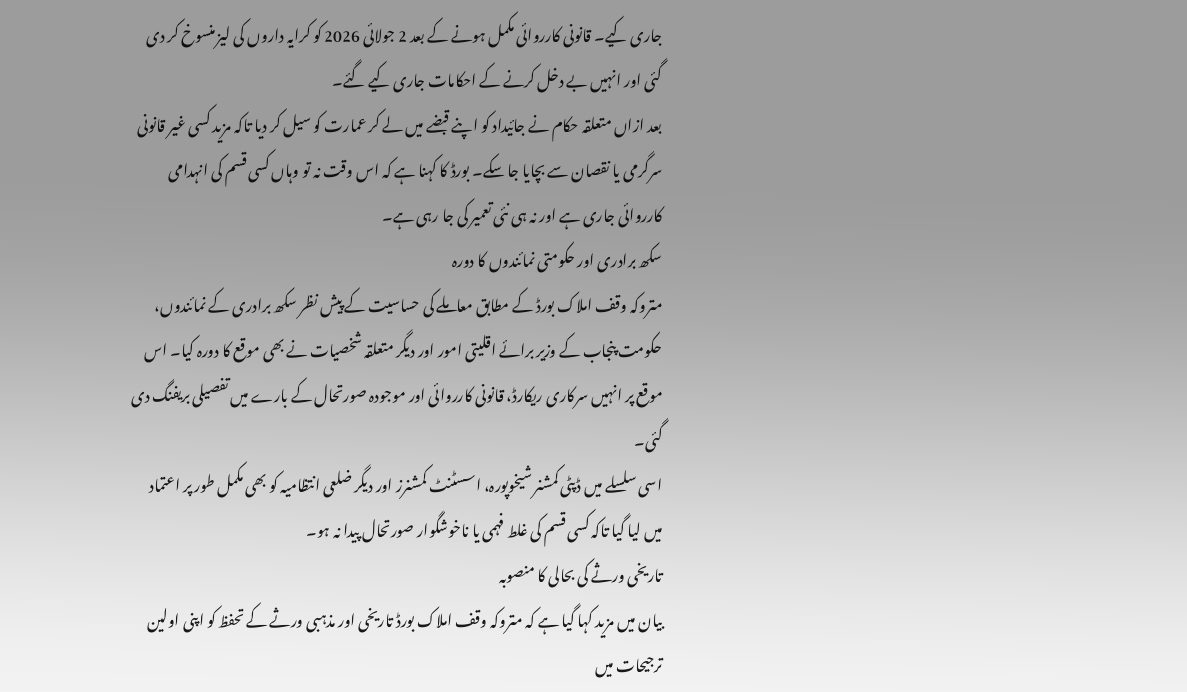جاری کیے۔ قانونی کارروائی مکمل ہونے کے بعد 2 جولائی 2026 کو کرایہ داروں کی لیز منسوخ کر دی گئی اور انہیں بے دخل کرنے کے احکامات جاری کیے گئے۔
بعد ازاں متعلقہ حکام نے جائیداد کو اپنے قبضے میں لے کر عمارت کو سیل کر دیا تاکہ مزید کسی غیر قانونی سرگرمی یا نقصان سے بچایا جا سکے۔ بورڈ کا کہنا ہے کہ اس وقت نہ تو وہاں کسی قسم کی انہدامی کارروائی جاری ہے اور نہ ہی نئی تعمیر کی جا رہی ہے۔
سکھ برادری اور حکومتی نمائندوں کا دورہ
متروکہ وقف املاک بورڈ کے مطابق معاملے کی حساسیت کے پیش نظر سکھ برادری کے نمائندوں، حکومت پنجاب کے وزیر برائے اقلیتی امور اور دیگر متعلقہ شخصیات نے بھی موقع کا دورہ کیا۔ اس موقع پر انہیں سرکاری ریکارڈ، قانونی کارروائی اور موجودہ صورتحال کے بارے میں تفصیلی بریفنگ دی گئی۔
اسی سلسلے میں ڈپٹی کمشنر شیخوپورہ، اسسٹنٹ کمشنرز اور دیگر ضلعی انتظامیہ کو بھی مکمل طور پر اعتماد میں لیا گیا تاکہ کسی قسم کی غلط فہمی یا ناخوشگوار صورتحال پیدا نہ ہو۔
تاریخی ورثے کی بحالی کا منصوبہ
بیان میں مزید کہا گیا ہے کہ متروکہ وقف املاک بورڈ تاریخی اور مذہبی ورثے کے تحفظ کو اپنی اولین ترجیحات میں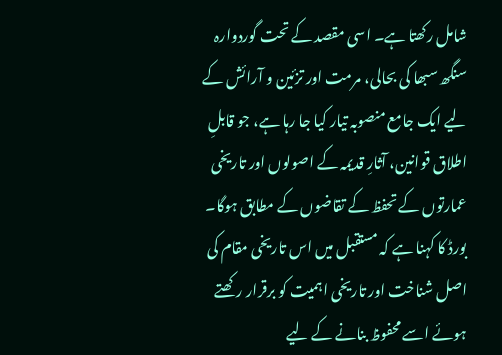شامل رکھتا ہے۔ اسی مقصد کے تحت گوردوارہ سنگھ سبھا کی بحالی، مرمت اور تزئین و آرائش کے لیے ایک جامع منصوبہ تیار کیا جا رہا ہے، جو قابلِ اطلاق قوانین، آثارِ قدیمہ کے اصولوں اور تاریخی عمارتوں کے تحفظ کے تقاضوں کے مطابق ہوگا۔
بورڈ کا کہنا ہے کہ مستقبل میں اس تاریخی مقام کی اصل شناخت اور تاریخی اہمیت کو برقرار رکھتے ہوئے اسے محفوظ بنانے کے لیے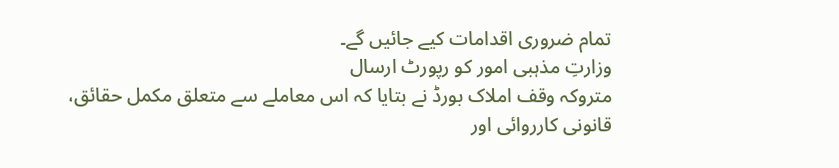تمام ضروری اقدامات کیے جائیں گے۔
وزارتِ مذہبی امور کو رپورٹ ارسال
متروکہ وقف املاک بورڈ نے بتایا کہ اس معاملے سے متعلق مکمل حقائق، قانونی کارروائی اور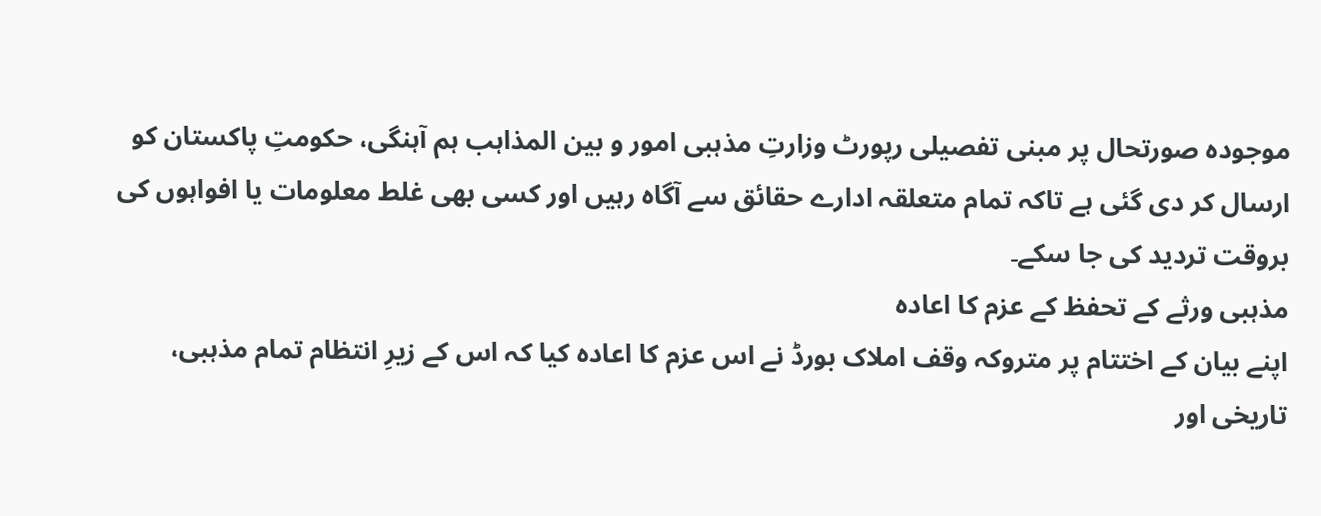موجودہ صورتحال پر مبنی تفصیلی رپورٹ وزارتِ مذہبی امور و بین المذاہب ہم آہنگی، حکومتِ پاکستان کو ارسال کر دی گئی ہے تاکہ تمام متعلقہ ادارے حقائق سے آگاہ رہیں اور کسی بھی غلط معلومات یا افواہوں کی بروقت تردید کی جا سکے۔
مذہبی ورثے کے تحفظ کے عزم کا اعادہ
اپنے بیان کے اختتام پر متروکہ وقف املاک بورڈ نے اس عزم کا اعادہ کیا کہ اس کے زیرِ انتظام تمام مذہبی، تاریخی اور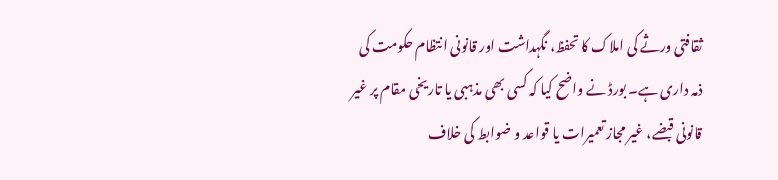ثقافتی ورثے کی املاک کا تحفظ، نگہداشت اور قانونی انتظام حکومت کی ذمہ داری ہے۔ بورڈ نے واضح کیا کہ کسی بھی مذہبی یا تاریخی مقام پر غیر قانونی قبضے، غیر مجاز تعمیرات یا قواعد و ضوابط کی خلاف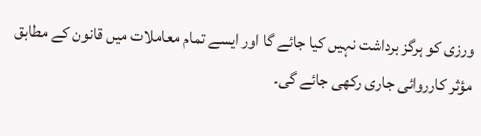ورزی کو ہرگز برداشت نہیں کیا جائے گا اور ایسے تمام معاملات میں قانون کے مطابق مؤثر کارروائی جاری رکھی جائے گی۔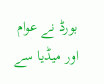بورڈ نے عوام اور میڈیا سے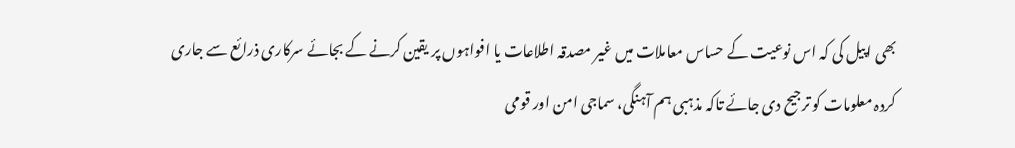بھی اپیل کی کہ اس نوعیت کے حساس معاملات میں غیر مصدقہ اطلاعات یا افواہوں پر یقین کرنے کے بجائے سرکاری ذرائع سے جاری کردہ معلومات کو ترجیح دی جائے تاکہ مذہبی ہم آہنگی، سماجی امن اور قومی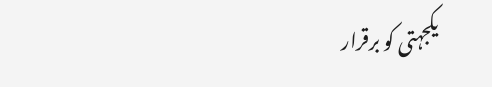یکجہتی کو برقرار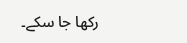رکھا جا سکے۔